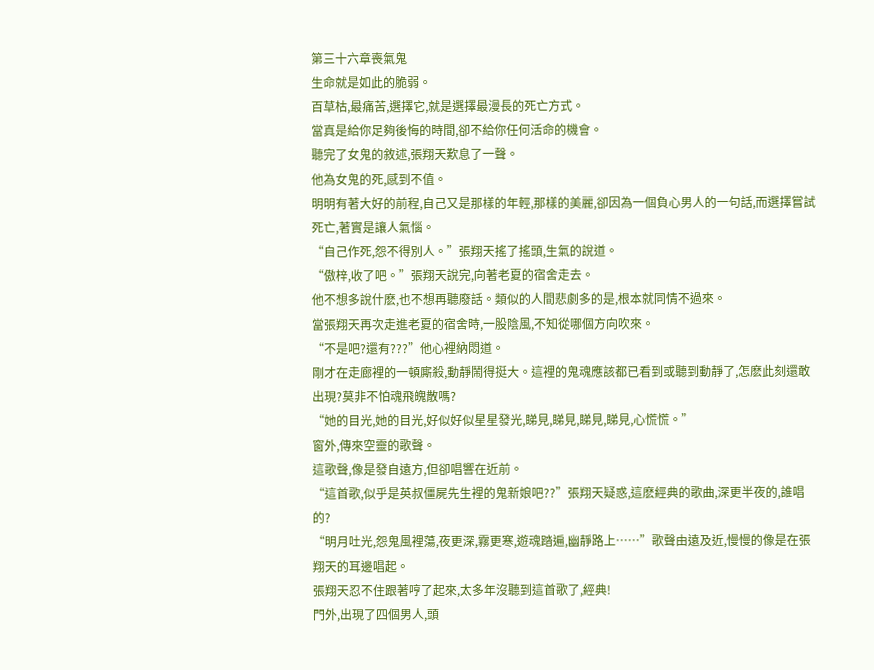第三十六章喪氣鬼
生命就是如此的脆弱。
百草枯,最痛苦,選擇它,就是選擇最漫長的死亡方式。
當真是給你足夠後悔的時間,卻不給你任何活命的機會。
聽完了女鬼的敘述,張翔天歎息了一聲。
他為女鬼的死,感到不值。
明明有著大好的前程,自己又是那樣的年輕,那樣的美麗,卻因為一個負心男人的一句話,而選擇嘗試死亡,著實是讓人氣惱。
“自己作死,怨不得別人。”張翔天搖了搖頭,生氣的說道。
“傲梓,收了吧。”張翔天說完,向著老夏的宿舍走去。
他不想多說什麽,也不想再聽廢話。類似的人間悲劇多的是,根本就同情不過來。
當張翔天再次走進老夏的宿舍時,一股陰風,不知從哪個方向吹來。
“不是吧?還有???”他心裡納悶道。
剛才在走廊裡的一頓廝殺,動靜鬧得挺大。這裡的鬼魂應該都已看到或聽到動靜了,怎麽此刻還敢出現?莫非不怕魂飛魄散嗎?
“她的目光,她的目光,好似好似星星發光,睇見,睇見,睇見,睇見,心慌慌。”
窗外,傳來空靈的歌聲。
這歌聲,像是發自遠方,但卻唱響在近前。
“這首歌,似乎是英叔僵屍先生裡的鬼新娘吧??”張翔天疑惑,這麽經典的歌曲,深更半夜的,誰唱的?
“明月吐光,怨鬼風裡蕩,夜更深,霧更寒,遊魂踏遍,幽靜路上……”歌聲由遠及近,慢慢的像是在張翔天的耳邊唱起。
張翔天忍不住跟著哼了起來,太多年沒聽到這首歌了,經典!
門外,出現了四個男人,頭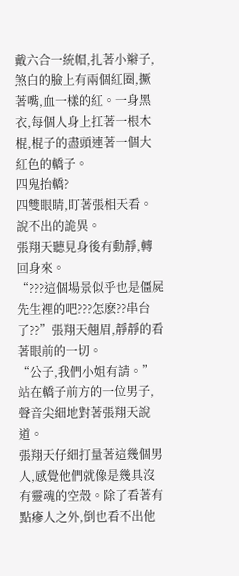戴六合一統帽,扎著小辮子,煞白的臉上有兩個紅圈,撅著嘴,血一樣的紅。一身黑衣,每個人身上扛著一根木棍,棍子的盡頭連著一個大紅色的轎子。
四鬼抬轎?
四雙眼睛,盯著張相天看。
說不出的詭異。
張翔天聽見身後有動靜,轉回身來。
“???這個場景似乎也是僵屍先生裡的吧???怎麽??串台了??”張翔天翹眉,靜靜的看著眼前的一切。
“公子,我們小姐有請。”站在轎子前方的一位男子,聲音尖細地對著張翔天說道。
張翔天仔細打量著這幾個男人,感覺他們就像是幾具沒有靈魂的空殼。除了看著有點瘮人之外,倒也看不出他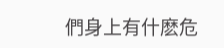們身上有什麽危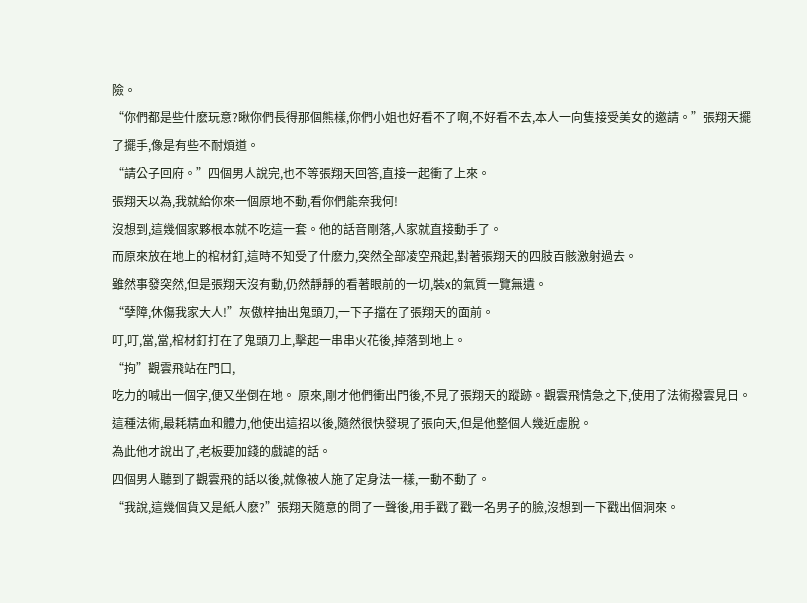險。
“你們都是些什麽玩意?瞅你們長得那個熊樣,你們小姐也好看不了啊,不好看不去,本人一向隻接受美女的邀請。”張翔天擺了擺手,像是有些不耐煩道。
“請公子回府。”四個男人說完,也不等張翔天回答,直接一起衝了上來。
張翔天以為,我就給你來一個原地不動,看你們能奈我何!
沒想到,這幾個家夥根本就不吃這一套。他的話音剛落,人家就直接動手了。
而原來放在地上的棺材釘,這時不知受了什麽力,突然全部凌空飛起,對著張翔天的四肢百骸激射過去。
雖然事發突然,但是張翔天沒有動,仍然靜靜的看著眼前的一切,裝x的氣質一覽無遺。
“孽障,休傷我家大人!”灰傲梓抽出鬼頭刀,一下子擋在了張翔天的面前。
叮,叮,當,當,棺材釘打在了鬼頭刀上,擊起一串串火花後,掉落到地上。
“拘”觀雲飛站在門口,
吃力的喊出一個字,便又坐倒在地。 原來,剛才他們衝出門後,不見了張翔天的蹤跡。觀雲飛情急之下,使用了法術撥雲見日。
這種法術,最耗精血和體力,他使出這招以後,隨然很快發現了張向天,但是他整個人幾近虛脫。
為此他才說出了,老板要加錢的戲謔的話。
四個男人聽到了觀雲飛的話以後,就像被人施了定身法一樣,一動不動了。
“我說,這幾個貨又是紙人麽?”張翔天隨意的問了一聲後,用手戳了戳一名男子的臉,沒想到一下戳出個洞來。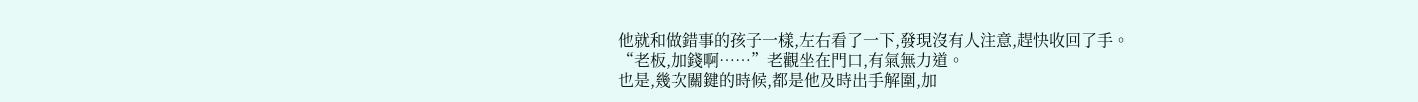他就和做錯事的孩子一樣,左右看了一下,發現沒有人注意,趕快收回了手。
“老板,加錢啊……”老觀坐在門口,有氣無力道。
也是,幾次關鍵的時候,都是他及時出手解圍,加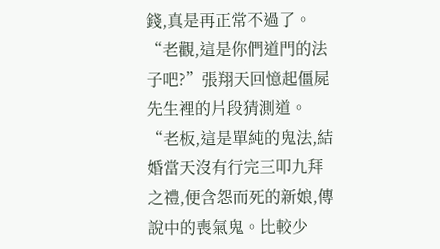錢,真是再正常不過了。
“老觀,這是你們道門的法子吧?”張翔天回憶起僵屍先生裡的片段猜測道。
“老板,這是單純的鬼法,結婚當天沒有行完三叩九拜之禮,便含怨而死的新娘,傳說中的喪氣鬼。比較少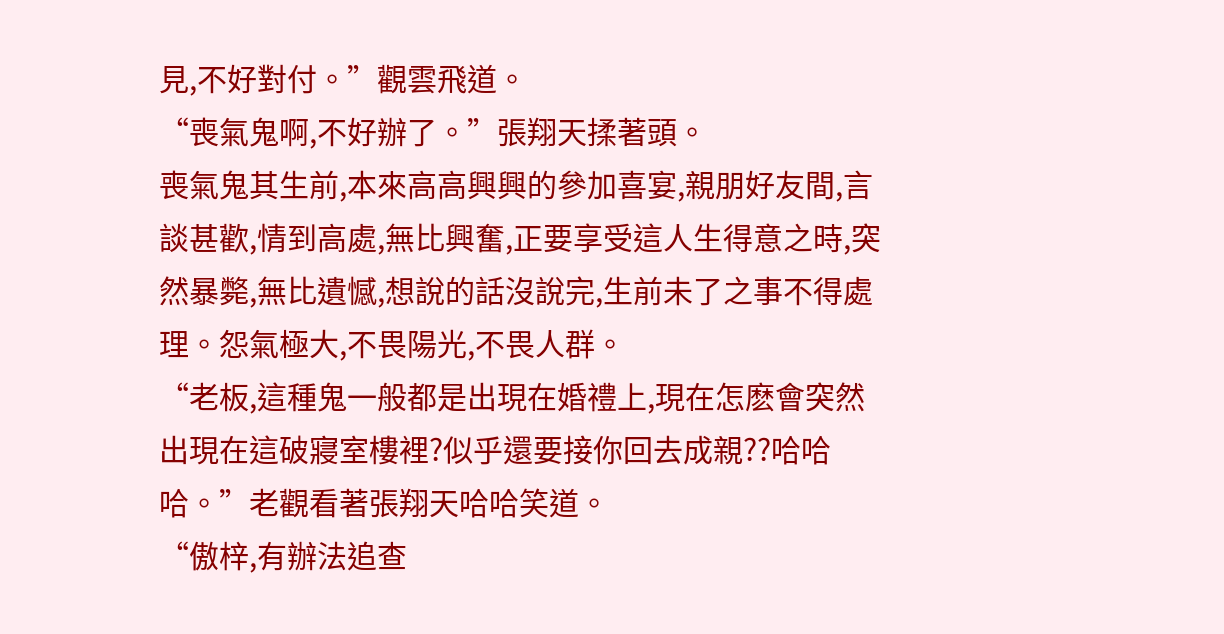見,不好對付。”觀雲飛道。
“喪氣鬼啊,不好辦了。”張翔天揉著頭。
喪氣鬼其生前,本來高高興興的參加喜宴,親朋好友間,言談甚歡,情到高處,無比興奮,正要享受這人生得意之時,突然暴斃,無比遺憾,想說的話沒說完,生前未了之事不得處理。怨氣極大,不畏陽光,不畏人群。
“老板,這種鬼一般都是出現在婚禮上,現在怎麽會突然出現在這破寢室樓裡?似乎還要接你回去成親??哈哈哈。”老觀看著張翔天哈哈笑道。
“傲梓,有辦法追查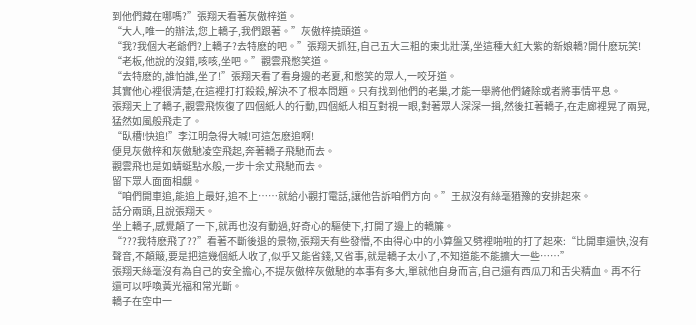到他們藏在哪嗎?”張翔天看著灰傲梓道。
“大人,唯一的辦法,您上轎子,我們跟著。”灰傲梓撓頭道。
“我?我個大老爺們?上轎子?去特麽的吧。”張翔天抓狂,自己五大三粗的東北壯漢,坐這種大紅大紫的新娘轎?開什麽玩笑!
“老板,他說的沒錯,咳咳,坐吧。”觀雲飛憋笑道。
“去特麽的,誰怕誰,坐了!”張翔天看了看身邊的老夏,和憋笑的眾人,一咬牙道。
其實他心裡很清楚,在這裡打打殺殺,解決不了根本問題。只有找到他們的老巢,才能一舉將他們鏟除或者將事情平息。
張翔天上了轎子,觀雲飛恢復了四個紙人的行動,四個紙人相互對視一眼,對著眾人深深一揖,然後扛著轎子,在走廊裡晃了兩晃,猛然如風般飛走了。
“臥槽!快追!”李江明急得大喊!可這怎麽追啊!
便見灰傲梓和灰傲馳凌空飛起,奔著轎子飛馳而去。
觀雲飛也是如蜻蜓點水般,一步十余丈飛馳而去。
留下眾人面面相覷。
“咱們開車追,能追上最好,追不上……就給小觀打電話,讓他告訴咱們方向。”王叔沒有絲毫猶豫的安排起來。
話分兩頭,且說張翔天。
坐上轎子,感覺顛了一下,就再也沒有動過,好奇心的驅使下,打開了邊上的轎簾。
“???我特麽飛了??”看著不斷後退的景物,張翔天有些發懵,不由得心中的小算盤又劈裡啪啦的打了起來:“比開車還快,沒有聲音,不顛簸,要是把這幾個紙人收了,似乎又能省錢,又省事,就是轎子太小了,不知道能不能擴大一些……”
張翔天絲毫沒有為自己的安全擔心,不提灰傲梓灰傲馳的本事有多大,單就他自身而言,自己還有西瓜刀和舌尖精血。再不行還可以呼喚黃光福和常光斷。
轎子在空中一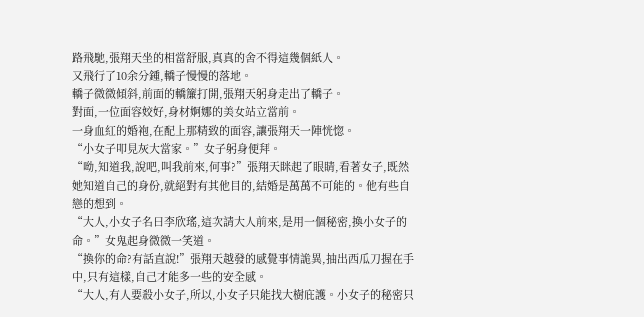路飛馳,張翔天坐的相當舒服,真真的舍不得這幾個紙人。
又飛行了10余分鍾,轎子慢慢的落地。
轎子微微傾斜,前面的轎簾打開,張翔天躬身走出了轎子。
對面,一位面容姣好,身材婀娜的美女站立當前。
一身血紅的婚袍,在配上那精致的面容,讓張翔天一陣恍惚。
“小女子叩見灰大當家。”女子躬身便拜。
“呦,知道我,說吧,叫我前來,何事?”張翔天眯起了眼睛,看著女子,既然她知道自己的身份,就絕對有其他目的,結婚是萬萬不可能的。他有些自戀的想到。
“大人,小女子名曰李欣瑤,這次請大人前來,是用一個秘密,換小女子的命。”女鬼起身微微一笑道。
“換你的命?有話直說!”張翔天越發的感覺事情詭異,抽出西瓜刀握在手中,只有這樣,自己才能多一些的安全感。
“大人,有人要殺小女子,所以,小女子只能找大樹庇護。小女子的秘密只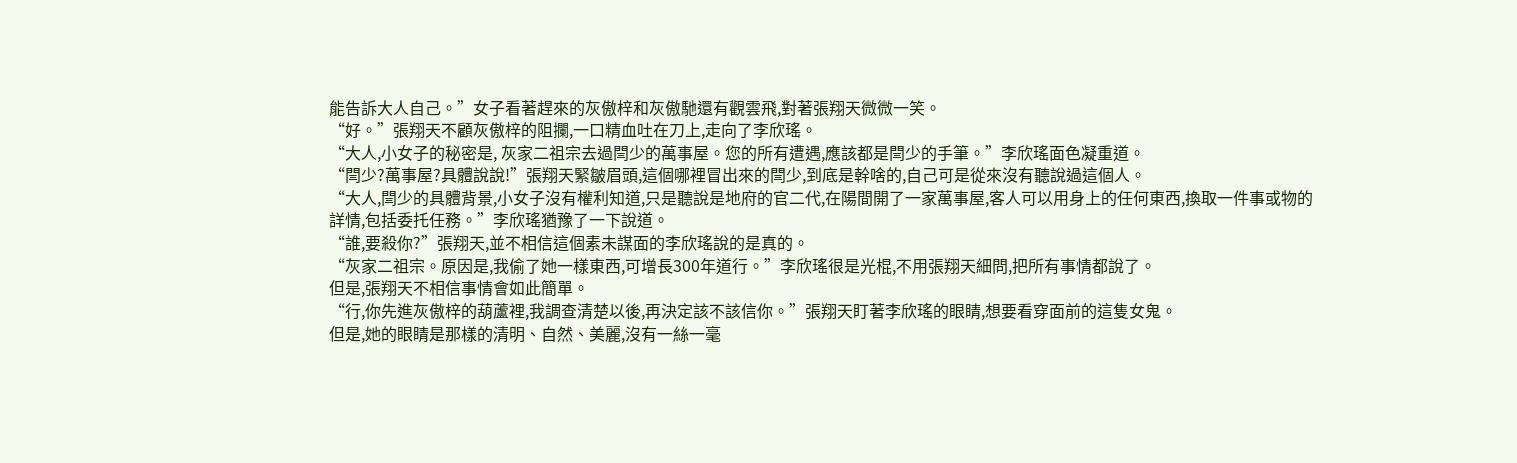能告訴大人自己。”女子看著趕來的灰傲梓和灰傲馳還有觀雲飛,對著張翔天微微一笑。
“好。”張翔天不顧灰傲梓的阻攔,一口精血吐在刀上,走向了李欣瑤。
“大人,小女子的秘密是, 灰家二祖宗去過閆少的萬事屋。您的所有遭遇,應該都是閆少的手筆。”李欣瑤面色凝重道。
“閆少?萬事屋?具體說說!”張翔天緊皺眉頭,這個哪裡冒出來的閆少,到底是幹啥的,自己可是從來沒有聽說過這個人。
“大人,閆少的具體背景,小女子沒有權利知道,只是聽說是地府的官二代,在陽間開了一家萬事屋,客人可以用身上的任何東西,換取一件事或物的詳情,包括委托任務。”李欣瑤猶豫了一下說道。
“誰,要殺你?”張翔天,並不相信這個素未謀面的李欣瑤說的是真的。
“灰家二祖宗。原因是,我偷了她一樣東西,可增長300年道行。”李欣瑤很是光棍,不用張翔天細問,把所有事情都說了。
但是,張翔天不相信事情會如此簡單。
“行,你先進灰傲梓的葫蘆裡,我調查清楚以後,再決定該不該信你。”張翔天盯著李欣瑤的眼睛,想要看穿面前的這隻女鬼。
但是,她的眼睛是那樣的清明、自然、美麗,沒有一絲一毫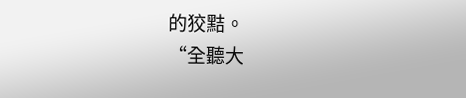的狡黠。
“全聽大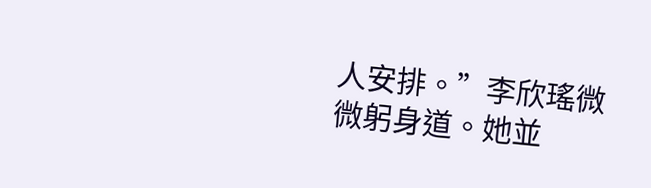人安排。”李欣瑤微微躬身道。她並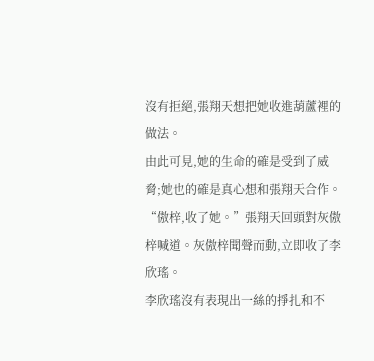沒有拒絕,張翔天想把她收進葫蘆裡的做法。
由此可見,她的生命的確是受到了威脅;她也的確是真心想和張翔天合作。
“傲梓,收了她。”張翔天回頭對灰傲梓喊道。灰傲梓聞聲而動,立即收了李欣瑤。
李欣瑤沒有表現出一絲的掙扎和不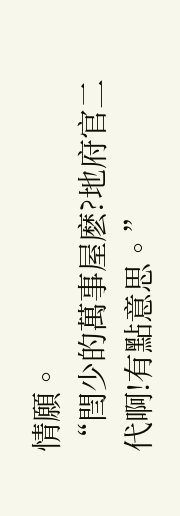情願。
“閆少的萬事屋麽?地府官二代啊!有點意思。”